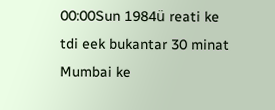00:00Sun 1984ü reati ke tdi eek bukantar 30 minat Mumbai ke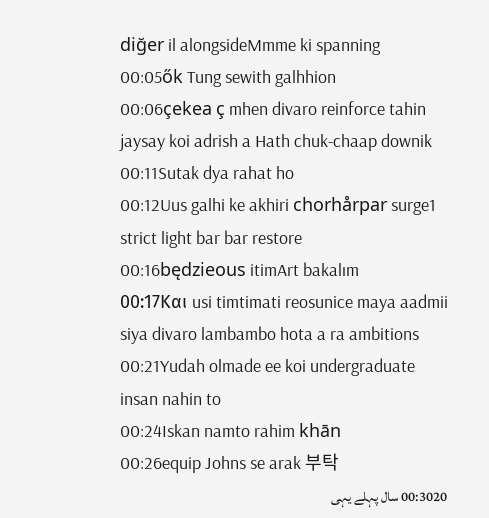diğer il alongsideMmme ki spanning
00:05ők Tung sewith galhhion
00:06çekea ç mhen divaro reinforce tahin jaysay koi adrish a Hath chuk-chaap downik
00:11Sutak dya rahat ho
00:12Uus galhi ke akhiri chorhårpar surge1 strict light bar bar restore
00:16będzieous itimArt bakalım
00:17Και usi timtimati reosunice maya aadmii siya divaro lambambo hota a ra ambitions
00:21Yudah olmade ee koi undergraduate insan nahin to
00:24Iskan namto rahim khān
00:26equip Johns se arak 부탁
00:3020 سال پہلے یہی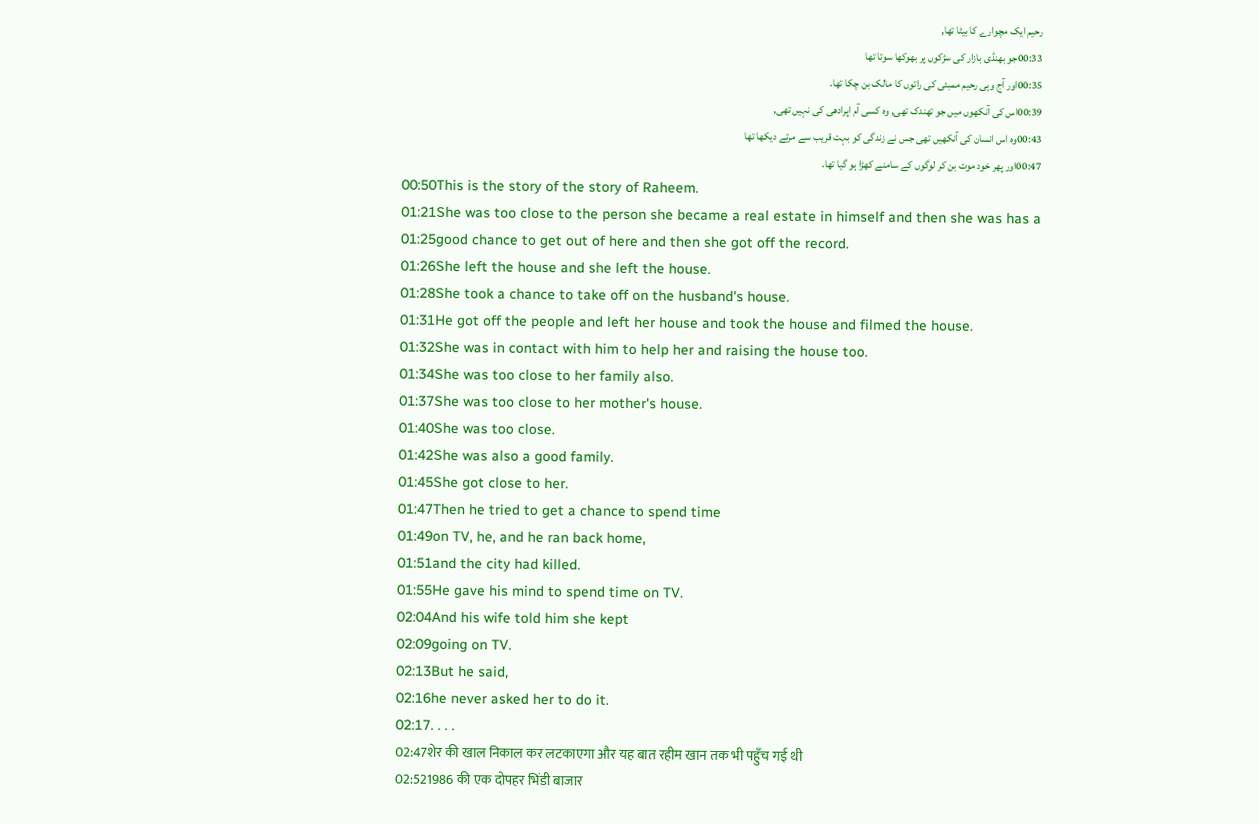رحیم ایک مچوارے کا بیٹا تھا,
00:33جو بھنڈی بازار کی سڑکوں پر بھوکھا سوتا تھا
00:35اور آج وہی رحیم ممبئی کی راتوں کا مالک بن چکا تھا.
00:39اس کی آنکھوں میں جو تھندک تھی, وہ کسی آم اپرادھی کی نہیں تھی,
00:43وہ اس انسان کی آنکھیں تھی جس نے زندگی کو بہت قریب سے مرتے دیکھا تھا
00:47اور پھر خود موت بن کر لوگوں کے سامنے کھڑا ہو گیا تھا.
00:50This is the story of the story of Raheem.
01:21She was too close to the person she became a real estate in himself and then she was has a
01:25good chance to get out of here and then she got off the record.
01:26She left the house and she left the house.
01:28She took a chance to take off on the husband's house.
01:31He got off the people and left her house and took the house and filmed the house.
01:32She was in contact with him to help her and raising the house too.
01:34She was too close to her family also.
01:37She was too close to her mother's house.
01:40She was too close.
01:42She was also a good family.
01:45She got close to her.
01:47Then he tried to get a chance to spend time
01:49on TV, he, and he ran back home,
01:51and the city had killed.
01:55He gave his mind to spend time on TV.
02:04And his wife told him she kept
02:09going on TV.
02:13But he said,
02:16he never asked her to do it.
02:17. . . .
02:47शेर की खाल निकाल कर लटकाएगा और यह बात रहीम खान तक भी पहुँच गई थी
02:521986 की एक दोपहर भिंडी बाजार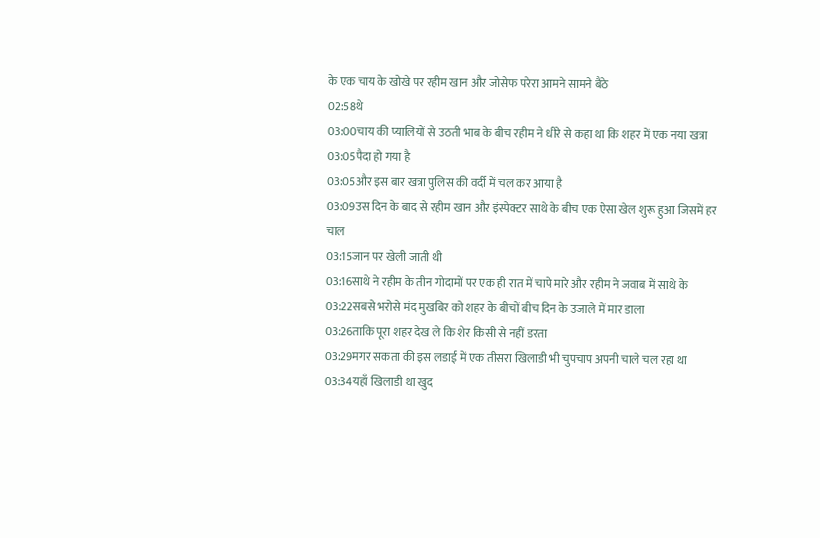के एक चाय के खोखे पर रहीम खान और जोसेफ परेरा आमने सामने बैठे
02:58थे
03:00चाय की प्यालियों से उठती भाब के बीच रहीम ने धीरे से कहा था कि शहर में एक नया खत्रा
03:05पैदा हो गया है
03:05और इस बार खत्रा पुलिस की वर्दी में चल कर आया है
03:09उस दिन के बाद से रहीम खान और इंस्पेक्टर साथे के बीच एक ऐसा खेल शुरू हुआ जिसमें हर चाल
03:15जान पर खेली जाती थी
03:16साथे ने रहीम के तीन गोदामों पर एक ही रात में चापे मारे और रहीम ने जवाब में साथे के
03:22सबसे भरोसे मंद मुखबिर को शहर के बीचों बीच दिन के उजाले में मार डाला
03:26ताकि पूरा शहर देख ले कि शेर किसी से नहीं डरता
03:29मगर सकता की इस लडाई में एक तीसरा खिलाडी भी चुपचाप अपनी चाले चल रहा था
03:34यहाँ खिलाडी था खुद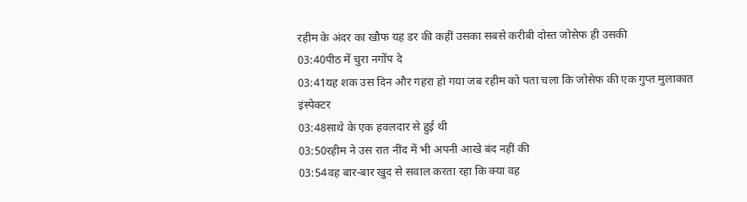रहीम के अंदर का खौफ यह डर की कहीं उसका सबसे करीबी दोस्त जोसेफ ही उसकी
03:40पीठ में चुरा नगोंप दे
03:41यह शक उस दिन और गहरा हो गया जब रहीम को पता चला कि जोसेफ की एक गुप्त मुलाकात इंस्पेक्टर
03:48साथे के एक हवलदार से हुई थी
03:50रहीम ने उस रात नींद में भी अपनी आखे बंद नहीं की
03:54वह बार-बार खुद से सवाल करता रहा कि क्या वह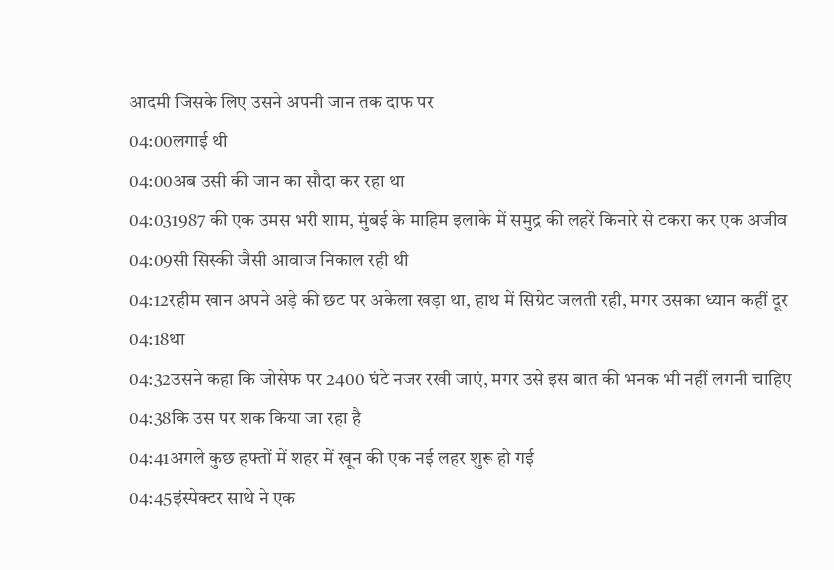आदमी जिसके लिए उसने अपनी जान तक दाफ पर
04:00लगाई थी
04:00अब उसी की जान का सौदा कर रहा था
04:031987 की एक उमस भरी शाम, मुंबई के माहिम इलाके में समुद्र की लहरें किनारे से टकरा कर एक अजीव
04:09सी सिस्की जैसी आवाज निकाल रही थी
04:12रहीम खान अपने अड़े की छट पर अकेला खड़ा था, हाथ में सिग्रेट जलती रही, मगर उसका ध्यान कहीं दूर
04:18था
04:32उसने कहा कि जोसेफ पर 2400 घंटे नजर रखी जाएं, मगर उसे इस बात की भनक भी नहीं लगनी चाहिए
04:38कि उस पर शक किया जा रहा है
04:41अगले कुछ हफ्तों में शहर में खून की एक नई लहर शुरू हो गई
04:45इंस्पेक्टर साथे ने एक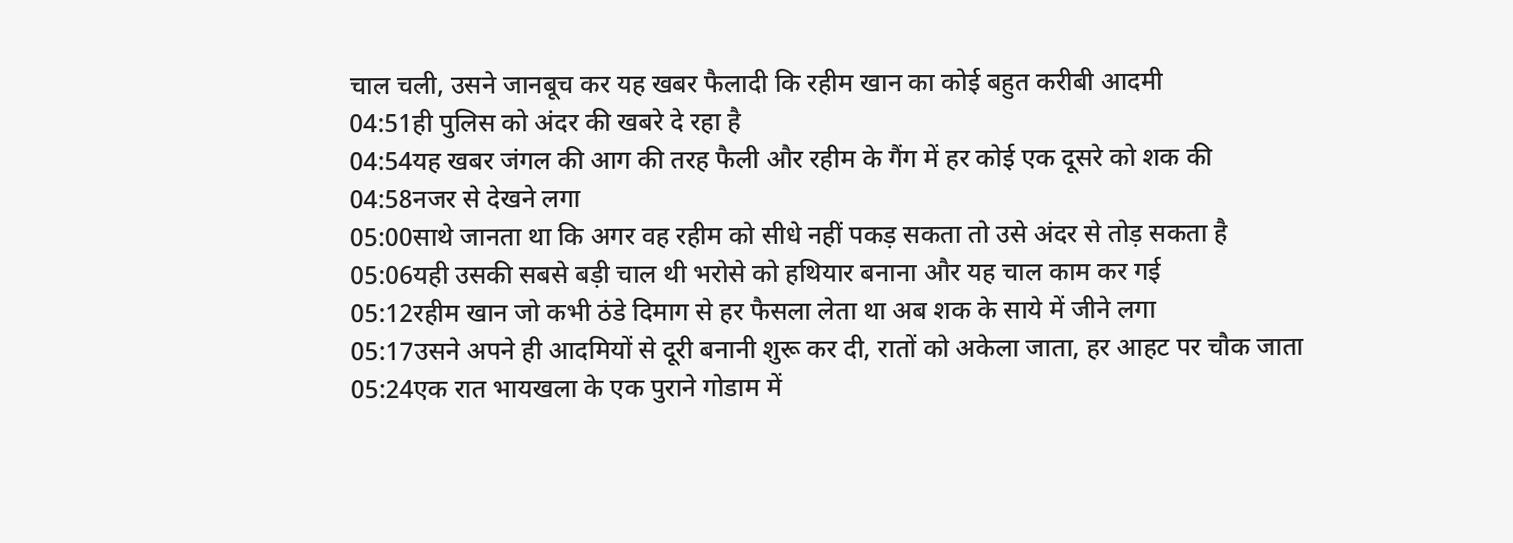चाल चली, उसने जानबूच कर यह खबर फैलादी कि रहीम खान का कोई बहुत करीबी आदमी
04:51ही पुलिस को अंदर की खबरे दे रहा है
04:54यह खबर जंगल की आग की तरह फैली और रहीम के गैंग में हर कोई एक दूसरे को शक की
04:58नजर से देखने लगा
05:00साथे जानता था कि अगर वह रहीम को सीधे नहीं पकड़ सकता तो उसे अंदर से तोड़ सकता है
05:06यही उसकी सबसे बड़ी चाल थी भरोसे को हथियार बनाना और यह चाल काम कर गई
05:12रहीम खान जो कभी ठंडे दिमाग से हर फैसला लेता था अब शक के साये में जीने लगा
05:17उसने अपने ही आदमियों से दूरी बनानी शुरू कर दी, रातों को अकेला जाता, हर आहट पर चौक जाता
05:24एक रात भायखला के एक पुराने गोडाम में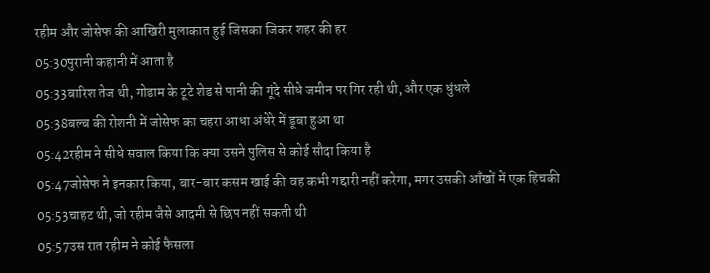रहीम और जोसेफ की आखिरी मुलाकात हुई जिसका जिकर शहर की हर
05:30पुरानी कहानी में आता है
05:33बारिश तेज थी, गोडाम के टूटे शेड से पानी की गूंदे सीधे जमीन पर गिर रही थी, और एक धुंधले
05:38बल्ब की रोशनी में जोसेफ का चहरा आधा अंधेरे में डूबा हुआ था
05:42रहीम ने सीधे सवाल किया कि क्या उसने पुलिस से कोई सौदा किया है
05:47जोसेफ ने इनकार किया, बार-बार कसम खाई की वह कभी गद्दारी नहीं करेगा, मगर उसकी आँखों में एक हिचकी
05:53चाहट थी, जो रहीम जैसे आदमी से छिप नहीं सकती थी
05:57उस रात रहीम ने कोई फैसला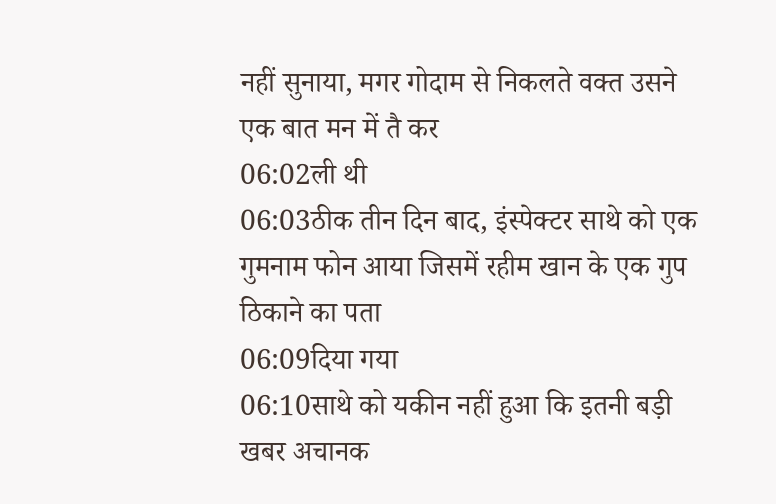नहीं सुनाया, मगर गोदाम से निकलते वक्त उसने एक बात मन में तै कर
06:02ली थी
06:03ठीक तीन दिन बाद, इंस्पेक्टर साथे को एक गुमनाम फोन आया जिसमें रहीम खान के एक गुप ठिकाने का पता
06:09दिया गया
06:10साथे को यकीन नहीं हुआ कि इतनी बड़ी खबर अचानक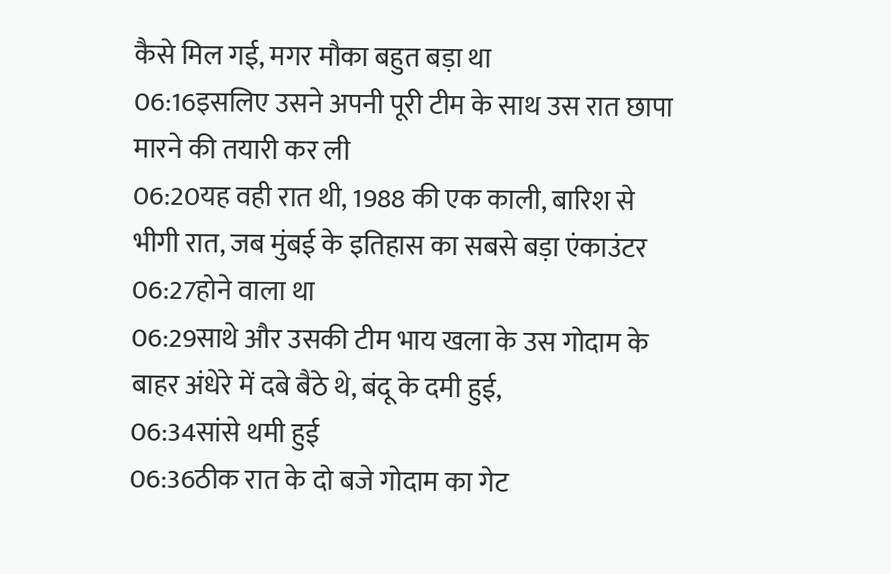कैसे मिल गई, मगर मौका बहुत बड़ा था
06:16इसलिए उसने अपनी पूरी टीम के साथ उस रात छापा मारने की तयारी कर ली
06:20यह वही रात थी, 1988 की एक काली, बारिश से भीगी रात, जब मुंबई के इतिहास का सबसे बड़ा एंकाउंटर
06:27होने वाला था
06:29साथे और उसकी टीम भाय खला के उस गोदाम के बाहर अंधेरे में दबे बैठे थे, बंदू के दमी हुई,
06:34सांसे थमी हुई
06:36ठीक रात के दो बजे गोदाम का गेट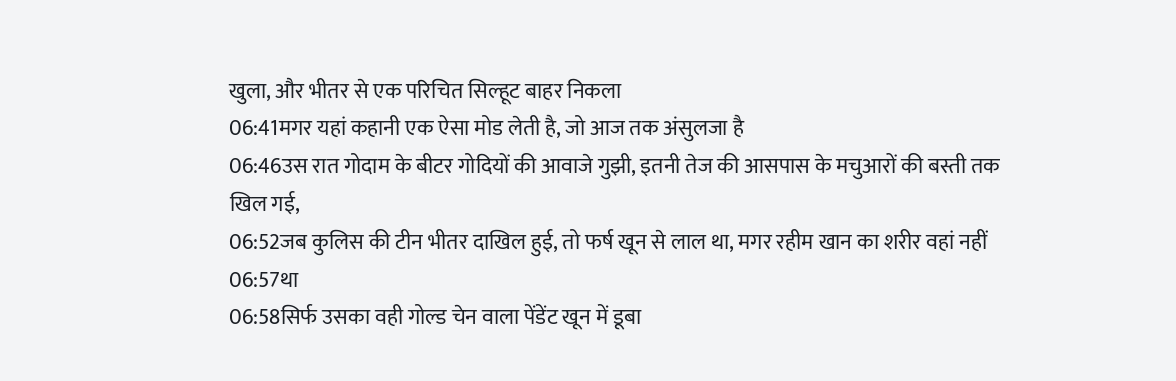खुला, और भीतर से एक परिचित सिल्हूट बाहर निकला
06:41मगर यहां कहानी एक ऐसा मोड लेती है, जो आज तक अंसुलजा है
06:46उस रात गोदाम के बीटर गोदियों की आवाजे गुझी, इतनी तेज की आसपास के मचुआरों की बस्ती तक खिल गई,
06:52जब कुलिस की टीन भीतर दाखिल हुई, तो फर्ष खून से लाल था, मगर रहीम खान का शरीर वहां नहीं
06:57था
06:58सिर्फ उसका वही गोल्ड चेन वाला पेंडेंट खून में डूबा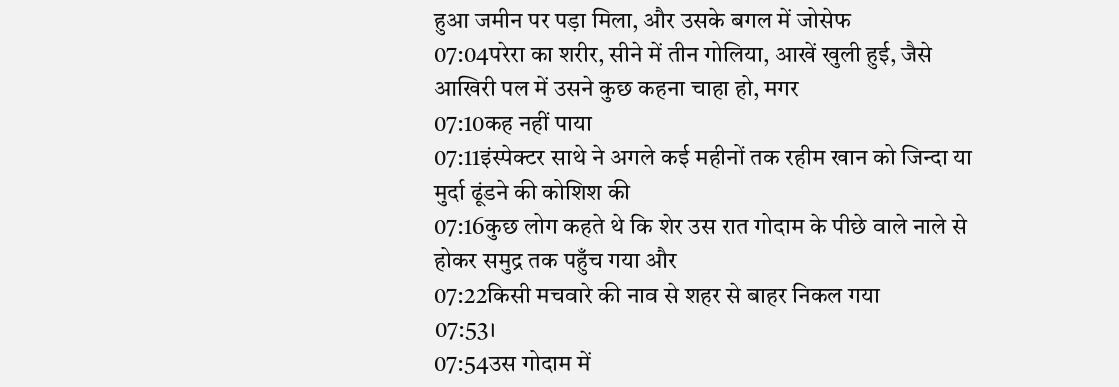हुआ जमीन पर पड़ा मिला, और उसके बगल में जोसेफ
07:04परेरा का शरीर, सीने में तीन गोलिया, आखें खुली हुई, जैसे आखिरी पल में उसने कुछ कहना चाहा हो, मगर
07:10कह नहीं पाया
07:11इंस्पेक्टर साथे ने अगले कई महीनों तक रहीम खान को जिन्दा या मुर्दा ढूंडने की कोशिश की
07:16कुछ लोग कहते थे कि शेर उस रात गोदाम के पीछे वाले नाले से होकर समुद्र तक पहुँच गया और
07:22किसी मचवारे की नाव से शहर से बाहर निकल गया
07:53।
07:54उस गोदाम में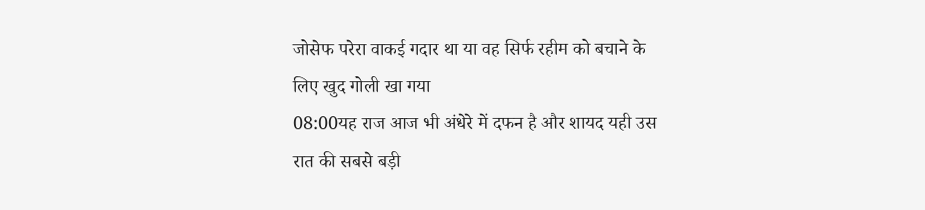जोसेफ परेरा वाकई गदार था या वह सिर्फ रहीम को बचाने के लिए खुद गोली खा गया
08:00यह राज आज भी अंधेरे में दफन है और शायद यही उस रात की सबसे बड़ी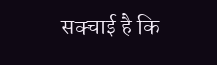सक्चाई है कि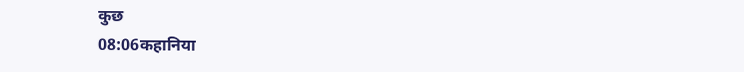कुछ
08:06कहानिया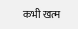कभी खत्म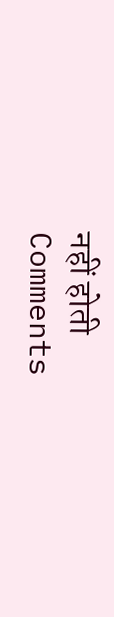नहीं होती
Comments